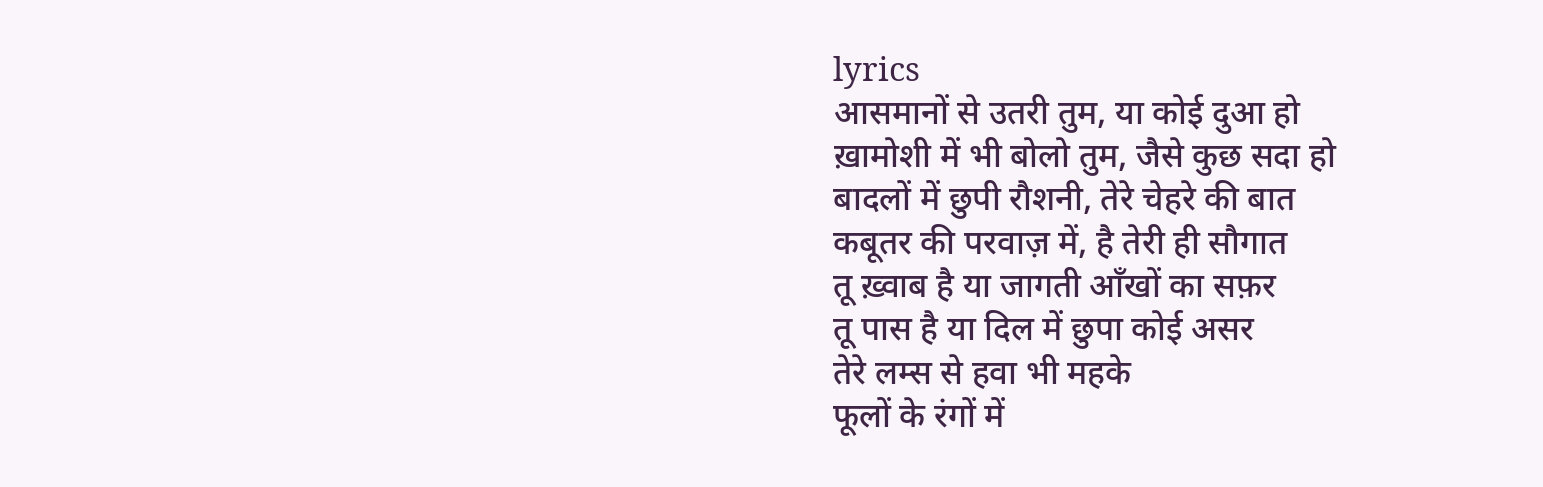lyrics
आसमानों से उतरी तुम, या कोई दुआ हो
ख़ामोशी में भी बोलो तुम, जैसे कुछ सदा हो
बादलों में छुपी रौशनी, तेरे चेहरे की बात
कबूतर की परवाज़ में, है तेरी ही सौगात
तू ख़्वाब है या जागती आँखों का सफ़र
तू पास है या दिल में छुपा कोई असर
तेरे लम्स से हवा भी महके
फूलों के रंगों में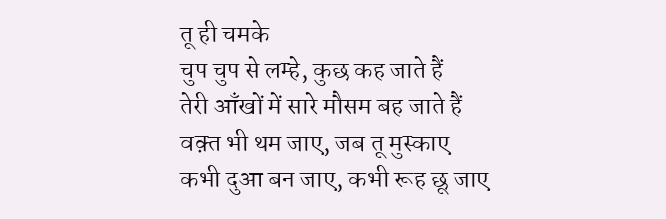तू ही चमके
चुप चुप से लम्हे, कुछ कह जाते हैं
तेरी आँखों में सारे मौसम बह जाते हैं
वक़्त भी थम जाए, जब तू मुस्काए
कभी दुआ बन जाए, कभी रूह छू जाए